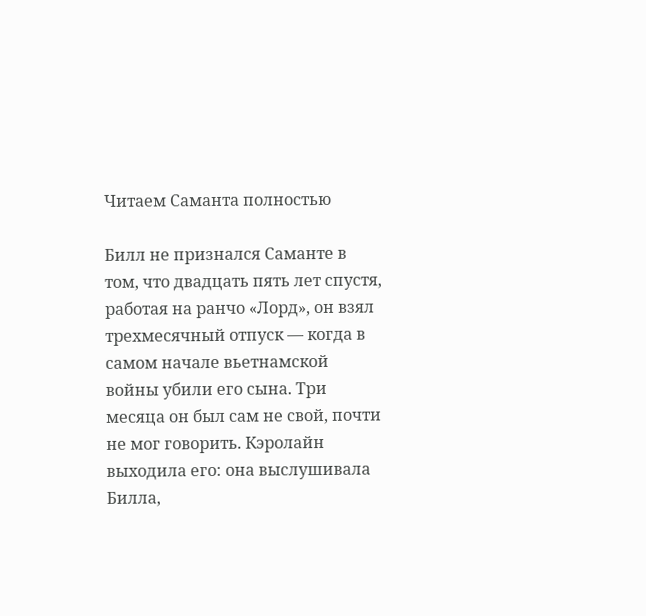Читаем Саманта полностью

Билл не признался Саманте в том, что двадцать пять лет спустя, работая на ранчо «Лорд», он взял трехмесячный отпуск — когда в самом начале вьетнамской войны убили его сына. Три месяца он был сам не свой, почти не мог говорить. Кэролайн выходила его: она выслушивала Билла,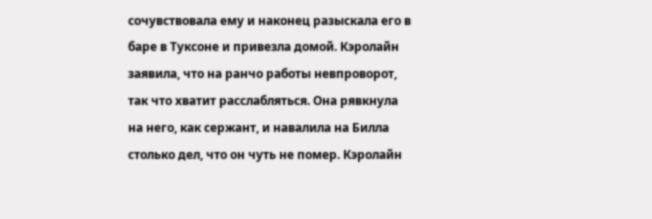сочувствовала ему и наконец разыскала его в баре в Туксоне и привезла домой. Кэролайн заявила, что на ранчо работы невпроворот, так что хватит расслабляться. Она рявкнула на него, как сержант, и навалила на Билла столько дел, что он чуть не помер. Кэролайн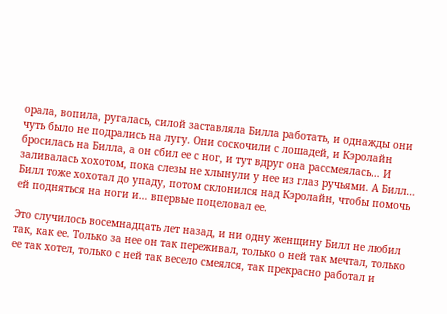орала, вопила, ругалась, силой заставляла Билла работать, и однажды они чуть было не подрались на лугу. Они соскочили с лошадей, и Кэролайн бросилась на Билла, а он сбил ее с ног, и тут вдруг она рассмеялась… И заливалась хохотом, пока слезы не хлынули у нее из глаз ручьями. А Билл… Билл тоже хохотал до упаду, потом склонился над Кэролайн, чтобы помочь ей подняться на ноги и… впервые поцеловал ее.

Это случилось восемнадцать лет назад, и ни одну женщину Билл не любил так, как ее. Только за нее он так переживал, только о ней так мечтал, только ее так хотел, только с ней так весело смеялся, так прекрасно работал и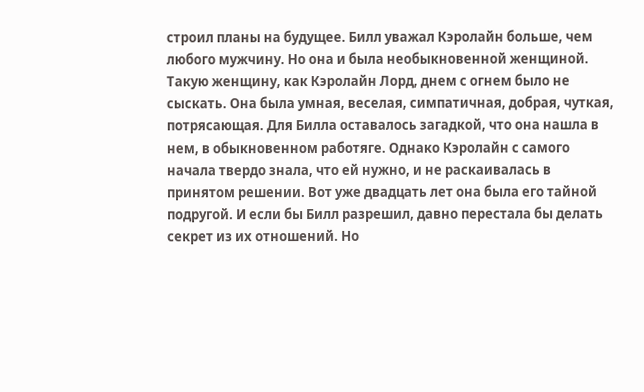строил планы на будущее. Билл уважал Кэролайн больше, чем любого мужчину. Но она и была необыкновенной женщиной. Такую женщину, как Кэролайн Лорд, днем с огнем было не сыскать. Она была умная, веселая, симпатичная, добрая, чуткая, потрясающая. Для Билла оставалось загадкой, что она нашла в нем, в обыкновенном работяге. Однако Кэролайн с самого начала твердо знала, что ей нужно, и не раскаивалась в принятом решении. Вот уже двадцать лет она была его тайной подругой. И если бы Билл разрешил, давно перестала бы делать секрет из их отношений. Но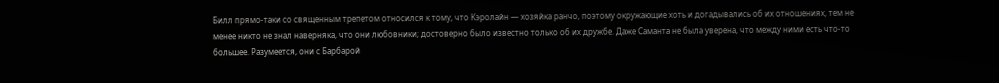Билл прямо‑таки со священным трепетом относился к тому, что Кэролайн — хозяйка ранчо, поэтому окружающие хоть и догадывались об их отношениях, тем не менее никто не знал наверняка, что они любовники; достоверно было известно только об их дружбе. Даже Саманта не была уверена, что между ними есть что‑то большее. Разумеется, они с Барбарой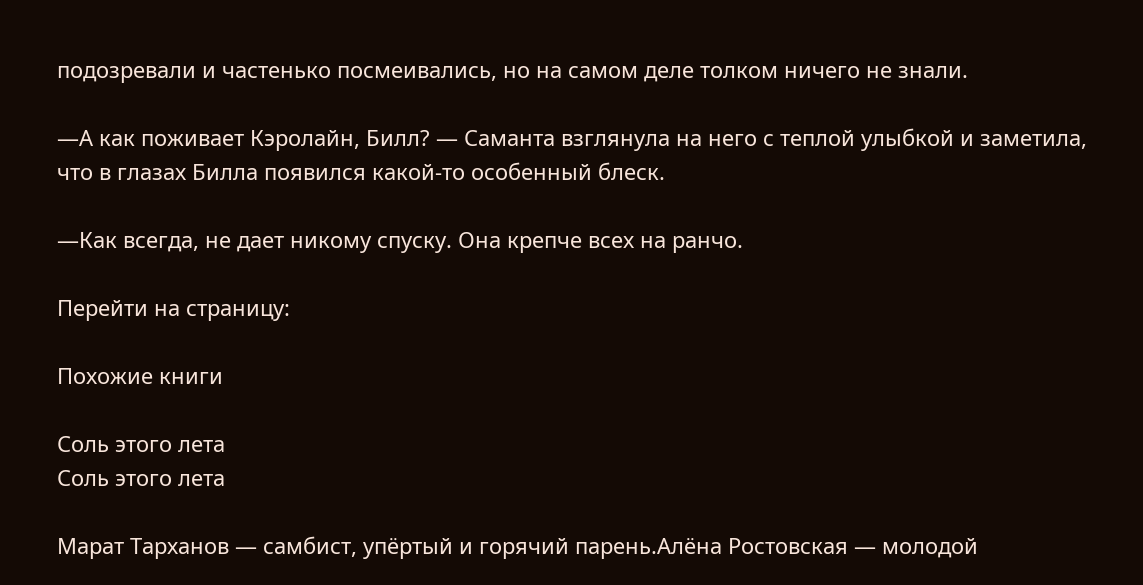подозревали и частенько посмеивались, но на самом деле толком ничего не знали.

—А как поживает Кэролайн, Билл? — Саманта взглянула на него с теплой улыбкой и заметила, что в глазах Билла появился какой‑то особенный блеск.

—Как всегда, не дает никому спуску. Она крепче всех на ранчо.

Перейти на страницу:

Похожие книги

Соль этого лета
Соль этого лета

Марат Тарханов — самбист, упёртый и горячий парень.Алёна Ростовская — молодой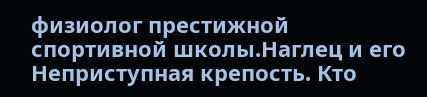физиолог престижной спортивной школы.Наглец и его Неприступная крепость. Кто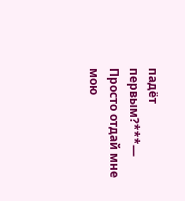падёт первым?***— Просто отдай мне мою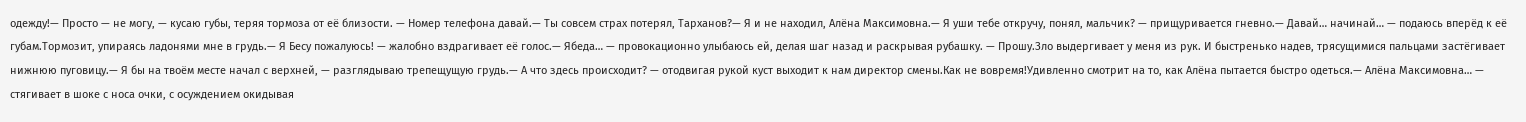одежду!— Просто — не могу, — кусаю губы, теряя тормоза от еë близости. — Номер телефона давай.— Ты совсем страх потерял, Тарханов?— Я и не находил, Алёна Максимовна.— Я уши тебе откручу, понял, мальчик? — прищуривается гневно.— Давай… начинай… — подаюсь вперёд к её губам.Тормозит, упираясь ладонями мне в грудь.— Я Бесу пожалуюсь! — жалобно вздрагивает еë голос.— Ябеда… — провокационно улыбаюсь ей, делая шаг назад и раскрывая рубашку. — Прошу.Зло выдергивает у меня из рук. И быстренько надев, трясущимися пальцами застёгивает нижнюю пуговицу.— Я бы на твоём месте начал с верхней, — разглядываю трепещущую грудь.— А что здесь происходит? — отодвигая рукой куст выходит к нам директор смены.Как не вовремя!Удивленно смотрит на то, как Алёна пытается быстро одеться.— Алëна Максимовна… — стягивает в шоке с носа очки, с осуждением окидывая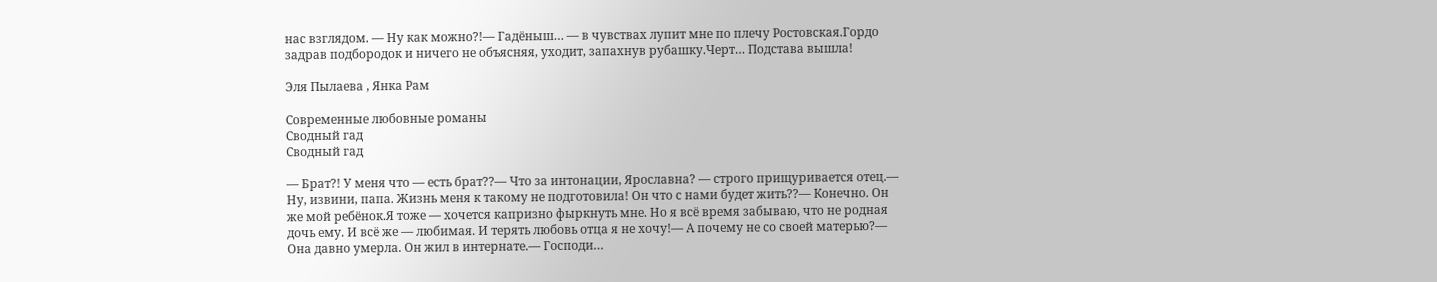нас взглядом. — Ну как можно?!— Гадёныш… — в чувствах лупит мне по плечу Ростовская.Гордо задрав подбородок и ничего не объясняя, уходит, запахнув рубашку.Черт… Подстава вышла!

Эля Пылаева , Янка Рам

Современные любовные романы
Сводный гад
Сводный гад

— Брат?! У меня что — есть брат??— Что за интонации, Ярославна? — строго прищуривается отец.— Ну, извини, папа. Жизнь меня к такому не подготовила! Он что с нами будет жить??— Конечно. Он же мой ребёнок.Я тоже — хочется капризно фыркнуть мне. Но я всё время забываю, что не родная дочь ему. И всë же — любимая. И терять любовь отца я не хочу!— А почему не со своей матерью?— Она давно умерла. Он жил в интернате.— Господи…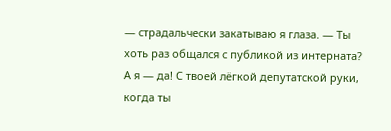— страдальчески закатываю я глаза. — Ты хоть раз общался с публикой из интерната? А я — да! С твоей лёгкой депутатской руки, когда ты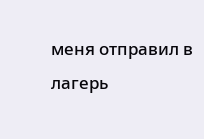меня отправил в лагерь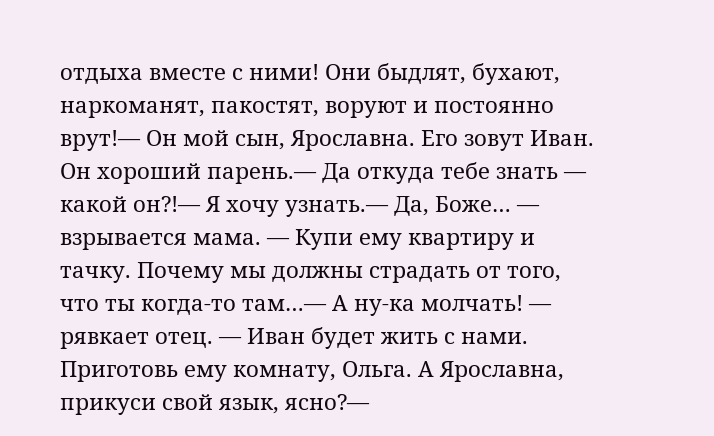отдыха вместе с ними! Они быдлят, бухают, наркоманят, пакостят, воруют и постоянно врут!— Он мой сын, Ярославна. Его зовут Иван. Он хороший парень.— Да откуда тебе знать — какой он?!— Я хочу узнать.— Да, Боже… — взрывается мама. — Купи ему квартиру и тачку. Почему мы должны страдать от того, что ты когда-то там…— А ну-ка молчать! — рявкает отец. — Иван будет жить с нами. Приготовь ему комнату, Ольга. А Ярославна, прикуси свой язык, ясно?—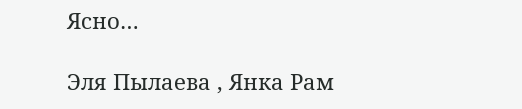Ясно…

Эля Пылаева , Янка Рам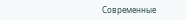Современные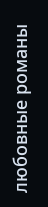любовные романы